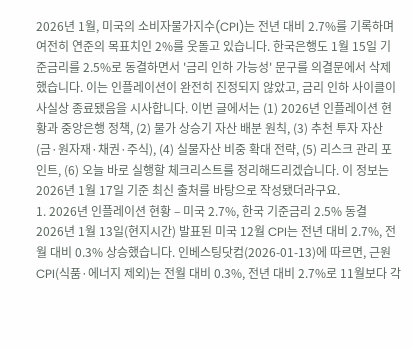2026년 1월, 미국의 소비자물가지수(CPI)는 전년 대비 2.7%를 기록하며 여전히 연준의 목표치인 2%를 웃돌고 있습니다. 한국은행도 1월 15일 기준금리를 2.5%로 동결하면서 '금리 인하 가능성' 문구를 의결문에서 삭제했습니다. 이는 인플레이션이 완전히 진정되지 않았고, 금리 인하 사이클이 사실상 종료됐음을 시사합니다. 이번 글에서는 (1) 2026년 인플레이션 현황과 중앙은행 정책, (2) 물가 상승기 자산 배분 원칙, (3) 추천 투자 자산(금·원자재·채권·주식), (4) 실물자산 비중 확대 전략, (5) 리스크 관리 포인트, (6) 오늘 바로 실행할 체크리스트를 정리해드리겠습니다. 이 정보는 2026년 1월 17일 기준 최신 출처를 바탕으로 작성됐더라구요.
1. 2026년 인플레이션 현황 – 미국 2.7%, 한국 기준금리 2.5% 동결
2026년 1월 13일(현지시간) 발표된 미국 12월 CPI는 전년 대비 2.7%, 전월 대비 0.3% 상승했습니다. 인베스팅닷컴(2026-01-13)에 따르면, 근원 CPI(식품·에너지 제외)는 전월 대비 0.3%, 전년 대비 2.7%로 11월보다 각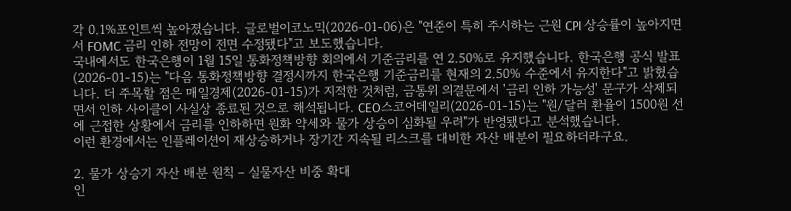각 0.1%포인트씩 높아졌습니다. 글로벌이코노믹(2026-01-06)은 "연준이 특히 주시하는 근원 CPI 상승률이 높아지면서 FOMC 금리 인하 전망이 전면 수정됐다"고 보도했습니다.
국내에서도 한국은행이 1월 15일 통화정책방향 회의에서 기준금리를 연 2.50%로 유지했습니다. 한국은행 공식 발표(2026-01-15)는 "다음 통화정책방향 결정시까지 한국은행 기준금리를 현재의 2.50% 수준에서 유지한다"고 밝혔습니다. 더 주목할 점은 매일경제(2026-01-15)가 지적한 것처럼, 금통위 의결문에서 '금리 인하 가능성' 문구가 삭제되면서 인하 사이클이 사실상 종료된 것으로 해석됩니다. CEO스코어데일리(2026-01-15)는 "원/달러 환율이 1500원 선에 근접한 상황에서 금리를 인하하면 원화 약세와 물가 상승이 심화될 우려"가 반영됐다고 분석했습니다.
이런 환경에서는 인플레이션이 재상승하거나 장기간 지속될 리스크를 대비한 자산 배분이 필요하더라구요.

2. 물가 상승기 자산 배분 원칙 – 실물자산 비중 확대
인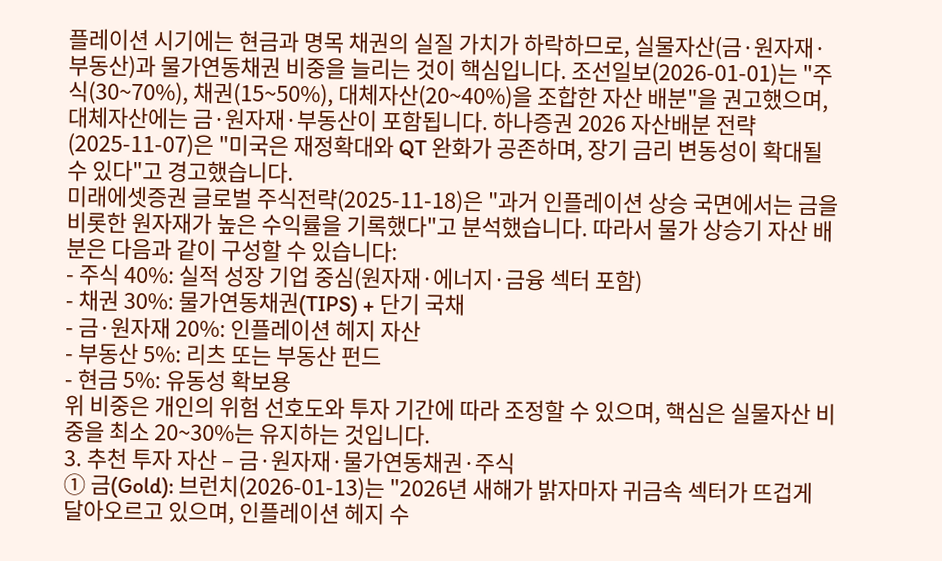플레이션 시기에는 현금과 명목 채권의 실질 가치가 하락하므로, 실물자산(금·원자재·부동산)과 물가연동채권 비중을 늘리는 것이 핵심입니다. 조선일보(2026-01-01)는 "주식(30~70%), 채권(15~50%), 대체자산(20~40%)을 조합한 자산 배분"을 권고했으며, 대체자산에는 금·원자재·부동산이 포함됩니다. 하나증권 2026 자산배분 전략(2025-11-07)은 "미국은 재정확대와 QT 완화가 공존하며, 장기 금리 변동성이 확대될 수 있다"고 경고했습니다.
미래에셋증권 글로벌 주식전략(2025-11-18)은 "과거 인플레이션 상승 국면에서는 금을 비롯한 원자재가 높은 수익률을 기록했다"고 분석했습니다. 따라서 물가 상승기 자산 배분은 다음과 같이 구성할 수 있습니다:
- 주식 40%: 실적 성장 기업 중심(원자재·에너지·금융 섹터 포함)
- 채권 30%: 물가연동채권(TIPS) + 단기 국채
- 금·원자재 20%: 인플레이션 헤지 자산
- 부동산 5%: 리츠 또는 부동산 펀드
- 현금 5%: 유동성 확보용
위 비중은 개인의 위험 선호도와 투자 기간에 따라 조정할 수 있으며, 핵심은 실물자산 비중을 최소 20~30%는 유지하는 것입니다.
3. 추천 투자 자산 – 금·원자재·물가연동채권·주식
① 금(Gold): 브런치(2026-01-13)는 "2026년 새해가 밝자마자 귀금속 섹터가 뜨겁게 달아오르고 있으며, 인플레이션 헤지 수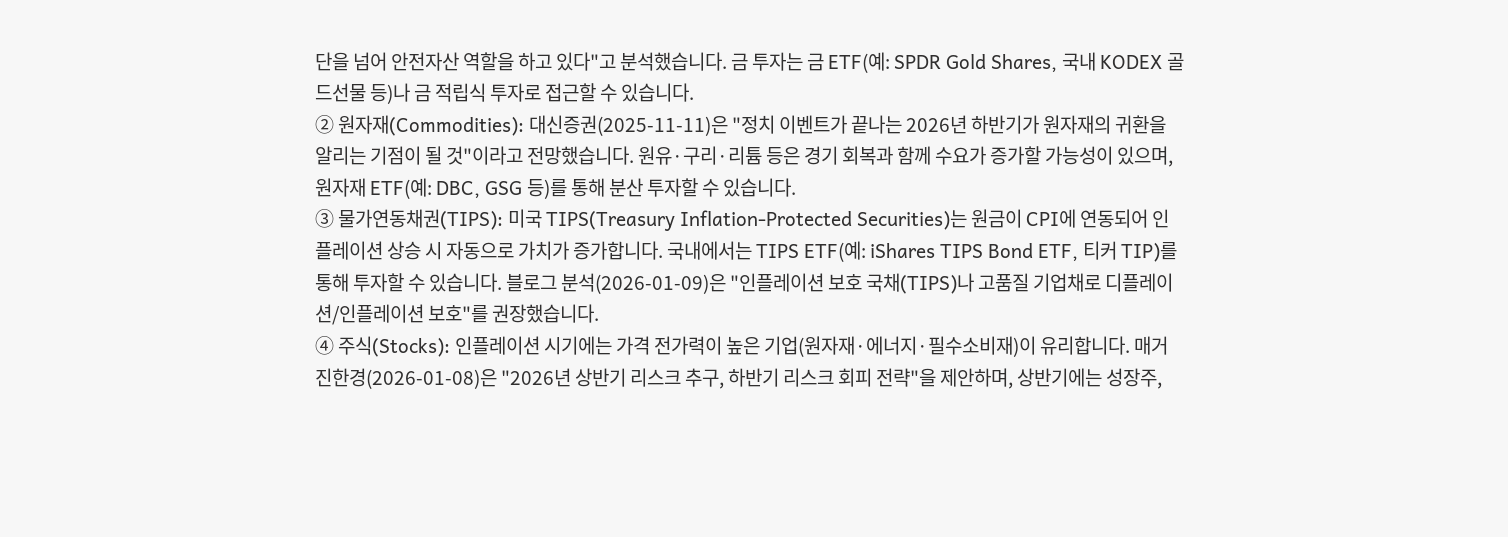단을 넘어 안전자산 역할을 하고 있다"고 분석했습니다. 금 투자는 금 ETF(예: SPDR Gold Shares, 국내 KODEX 골드선물 등)나 금 적립식 투자로 접근할 수 있습니다.
② 원자재(Commodities): 대신증권(2025-11-11)은 "정치 이벤트가 끝나는 2026년 하반기가 원자재의 귀환을 알리는 기점이 될 것"이라고 전망했습니다. 원유·구리·리튬 등은 경기 회복과 함께 수요가 증가할 가능성이 있으며, 원자재 ETF(예: DBC, GSG 등)를 통해 분산 투자할 수 있습니다.
③ 물가연동채권(TIPS): 미국 TIPS(Treasury Inflation-Protected Securities)는 원금이 CPI에 연동되어 인플레이션 상승 시 자동으로 가치가 증가합니다. 국내에서는 TIPS ETF(예: iShares TIPS Bond ETF, 티커 TIP)를 통해 투자할 수 있습니다. 블로그 분석(2026-01-09)은 "인플레이션 보호 국채(TIPS)나 고품질 기업채로 디플레이션/인플레이션 보호"를 권장했습니다.
④ 주식(Stocks): 인플레이션 시기에는 가격 전가력이 높은 기업(원자재·에너지·필수소비재)이 유리합니다. 매거진한경(2026-01-08)은 "2026년 상반기 리스크 추구, 하반기 리스크 회피 전략"을 제안하며, 상반기에는 성장주,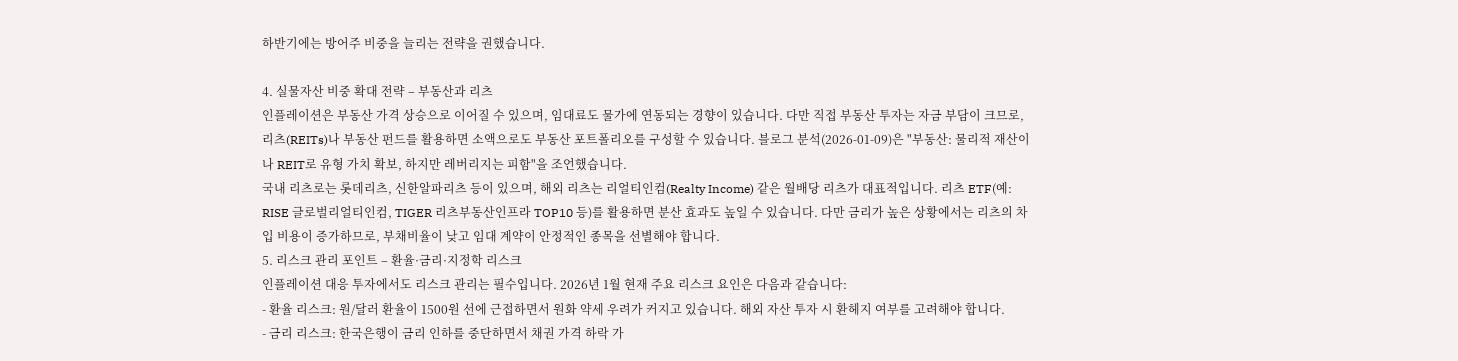하반기에는 방어주 비중을 늘리는 전략을 권했습니다.

4. 실물자산 비중 확대 전략 – 부동산과 리츠
인플레이션은 부동산 가격 상승으로 이어질 수 있으며, 임대료도 물가에 연동되는 경향이 있습니다. 다만 직접 부동산 투자는 자금 부담이 크므로, 리츠(REITs)나 부동산 펀드를 활용하면 소액으로도 부동산 포트폴리오를 구성할 수 있습니다. 블로그 분석(2026-01-09)은 "부동산: 물리적 재산이나 REIT로 유형 가치 확보, 하지만 레버리지는 피함"을 조언했습니다.
국내 리츠로는 롯데리츠, 신한알파리츠 등이 있으며, 해외 리츠는 리얼티인컴(Realty Income) 같은 월배당 리츠가 대표적입니다. 리츠 ETF(예: RISE 글로벌리얼티인컴, TIGER 리츠부동산인프라 TOP10 등)를 활용하면 분산 효과도 높일 수 있습니다. 다만 금리가 높은 상황에서는 리츠의 차입 비용이 증가하므로, 부채비율이 낮고 임대 계약이 안정적인 종목을 선별해야 합니다.
5. 리스크 관리 포인트 – 환율·금리·지정학 리스크
인플레이션 대응 투자에서도 리스크 관리는 필수입니다. 2026년 1월 현재 주요 리스크 요인은 다음과 같습니다:
- 환율 리스크: 원/달러 환율이 1500원 선에 근접하면서 원화 약세 우려가 커지고 있습니다. 해외 자산 투자 시 환헤지 여부를 고려해야 합니다.
- 금리 리스크: 한국은행이 금리 인하를 중단하면서 채권 가격 하락 가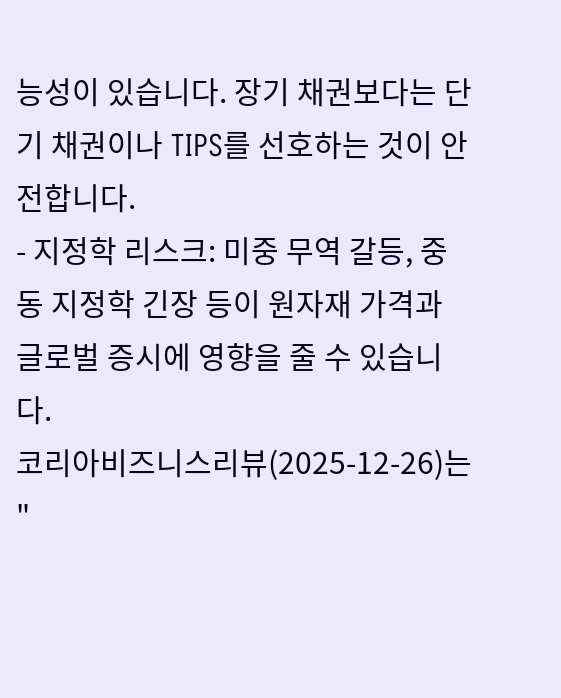능성이 있습니다. 장기 채권보다는 단기 채권이나 TIPS를 선호하는 것이 안전합니다.
- 지정학 리스크: 미중 무역 갈등, 중동 지정학 긴장 등이 원자재 가격과 글로벌 증시에 영향을 줄 수 있습니다.
코리아비즈니스리뷰(2025-12-26)는 "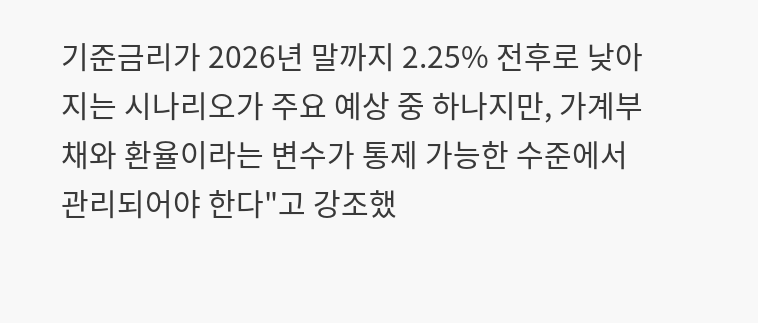기준금리가 2026년 말까지 2.25% 전후로 낮아지는 시나리오가 주요 예상 중 하나지만, 가계부채와 환율이라는 변수가 통제 가능한 수준에서 관리되어야 한다"고 강조했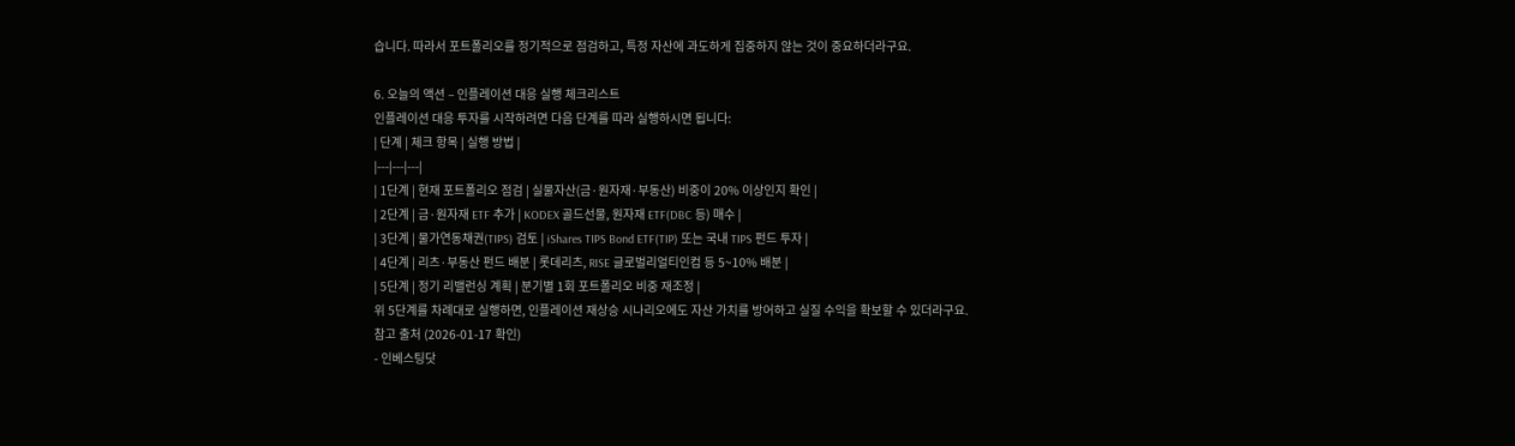습니다. 따라서 포트폴리오를 정기적으로 점검하고, 특정 자산에 과도하게 집중하지 않는 것이 중요하더라구요.

6. 오늘의 액션 – 인플레이션 대응 실행 체크리스트
인플레이션 대응 투자를 시작하려면 다음 단계를 따라 실행하시면 됩니다:
| 단계 | 체크 항목 | 실행 방법 |
|---|---|---|
| 1단계 | 현재 포트폴리오 점검 | 실물자산(금·원자재·부동산) 비중이 20% 이상인지 확인 |
| 2단계 | 금·원자재 ETF 추가 | KODEX 골드선물, 원자재 ETF(DBC 등) 매수 |
| 3단계 | 물가연동채권(TIPS) 검토 | iShares TIPS Bond ETF(TIP) 또는 국내 TIPS 펀드 투자 |
| 4단계 | 리츠·부동산 펀드 배분 | 롯데리츠, RISE 글로벌리얼티인컴 등 5~10% 배분 |
| 5단계 | 정기 리밸런싱 계획 | 분기별 1회 포트폴리오 비중 재조정 |
위 5단계를 차례대로 실행하면, 인플레이션 재상승 시나리오에도 자산 가치를 방어하고 실질 수익을 확보할 수 있더라구요.
참고 출처 (2026-01-17 확인)
- 인베스팅닷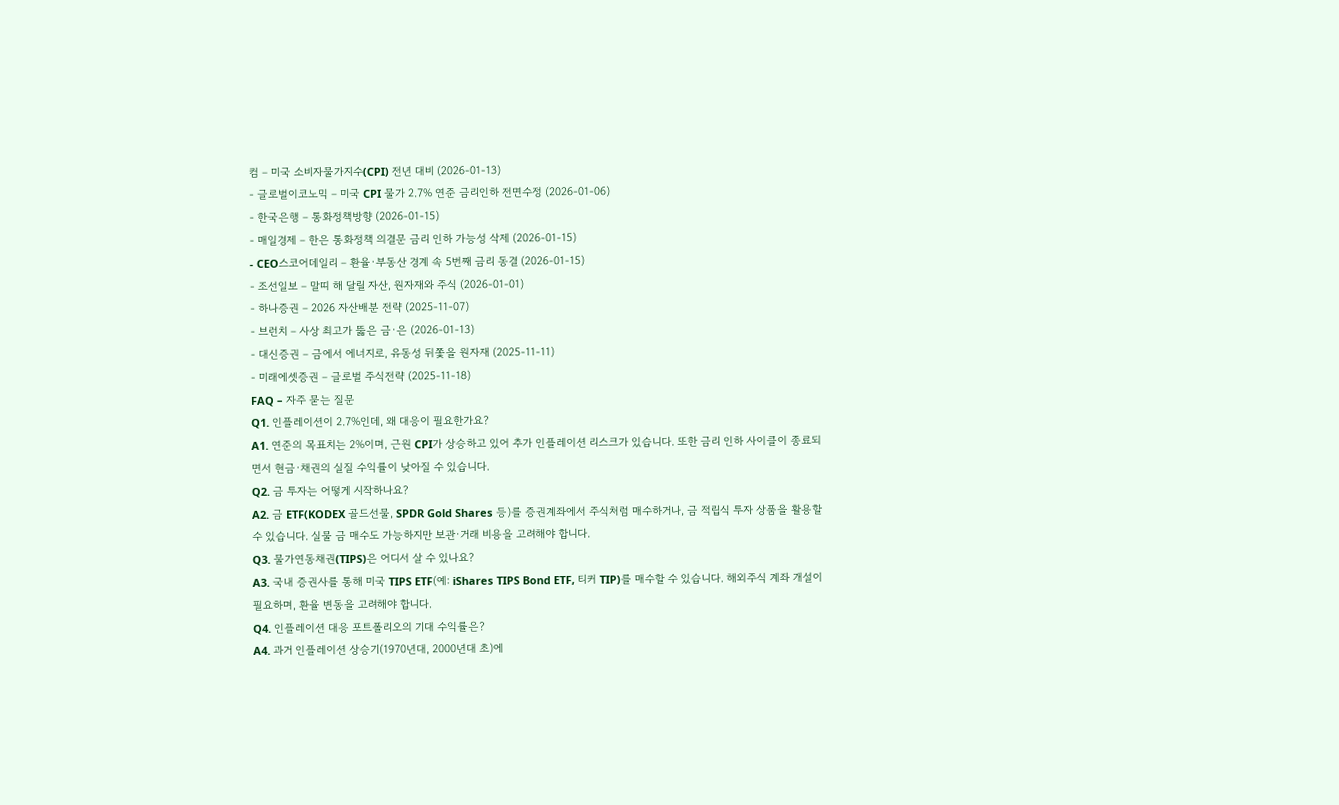컴 – 미국 소비자물가지수(CPI) 전년 대비 (2026-01-13)
- 글로벌이코노믹 – 미국 CPI 물가 2.7% 연준 금리인하 전면수정 (2026-01-06)
- 한국은행 – 통화정책방향 (2026-01-15)
- 매일경제 – 한은 통화정책 의결문 금리 인하 가능성 삭제 (2026-01-15)
- CEO스코어데일리 – 환율·부동산 경계 속 5번째 금리 동결 (2026-01-15)
- 조선일보 – 말띠 해 달릴 자산, 원자재와 주식 (2026-01-01)
- 하나증권 – 2026 자산배분 전략 (2025-11-07)
- 브런치 – 사상 최고가 뚫은 금·은 (2026-01-13)
- 대신증권 – 금에서 에너지로, 유동성 뒤쫓을 원자재 (2025-11-11)
- 미래에셋증권 – 글로벌 주식전략 (2025-11-18)
FAQ – 자주 묻는 질문
Q1. 인플레이션이 2.7%인데, 왜 대응이 필요한가요?
A1. 연준의 목표치는 2%이며, 근원 CPI가 상승하고 있어 추가 인플레이션 리스크가 있습니다. 또한 금리 인하 사이클이 종료되면서 현금·채권의 실질 수익률이 낮아질 수 있습니다.
Q2. 금 투자는 어떻게 시작하나요?
A2. 금 ETF(KODEX 골드선물, SPDR Gold Shares 등)를 증권계좌에서 주식처럼 매수하거나, 금 적립식 투자 상품을 활용할 수 있습니다. 실물 금 매수도 가능하지만 보관·거래 비용을 고려해야 합니다.
Q3. 물가연동채권(TIPS)은 어디서 살 수 있나요?
A3. 국내 증권사를 통해 미국 TIPS ETF(예: iShares TIPS Bond ETF, 티커 TIP)를 매수할 수 있습니다. 해외주식 계좌 개설이 필요하며, 환율 변동을 고려해야 합니다.
Q4. 인플레이션 대응 포트폴리오의 기대 수익률은?
A4. 과거 인플레이션 상승기(1970년대, 2000년대 초)에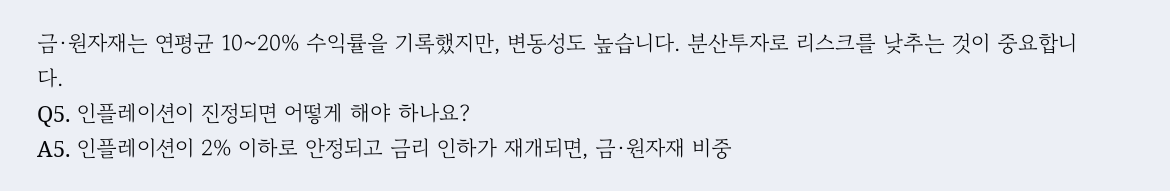금·원자재는 연평균 10~20% 수익률을 기록했지만, 변동성도 높습니다. 분산투자로 리스크를 낮추는 것이 중요합니다.
Q5. 인플레이션이 진정되면 어떻게 해야 하나요?
A5. 인플레이션이 2% 이하로 안정되고 금리 인하가 재개되면, 금·원자재 비중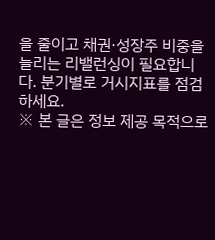을 줄이고 채권·성장주 비중을 늘리는 리밸런싱이 필요합니다. 분기별로 거시지표를 점검하세요.
※ 본 글은 정보 제공 목적으로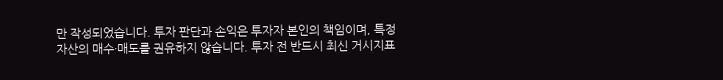만 작성되었습니다. 투자 판단과 손익은 투자자 본인의 책임이며, 특정 자산의 매수·매도를 권유하지 않습니다. 투자 전 반드시 최신 거시지표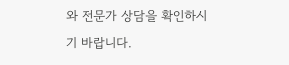와 전문가 상담을 확인하시기 바랍니다.